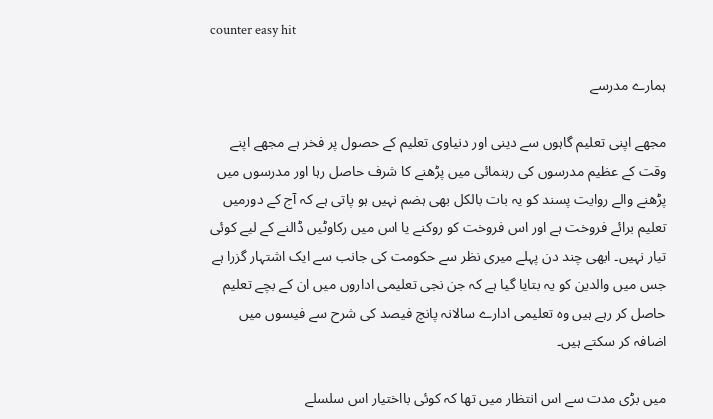counter easy hit

ہمارے مدرسے

مجھے اپنی تعلیم گاہوں سے دینی اور دنیاوی تعلیم کے حصول پر فخر ہے مجھے اپنے وقت کے عظیم مدرسوں کی رہنمائی میں پڑھنے کا شرف حاصل رہا اور مدرسوں میں پڑھنے والے روایت پسند کو یہ بات بالکل بھی ہضم نہیں ہو پاتی ہے کہ آج کے دورمیں تعلیم برائے فروخت ہے اور اس فروخت کو روکنے یا اس میں رکاوٹیں ڈالنے کے لیے کوئی تیار نہیں۔ ابھی چند دن پہلے میری نظر سے حکومت کی جانب سے ایک اشتہار گزرا ہے جس میں والدین کو یہ بتایا گیا ہے کہ جن نجی تعلیمی اداروں میں ان کے بچے تعلیم حاصل کر رہے ہیں وہ تعلیمی ادارے سالانہ پانچ فیصد کی شرح سے فیسوں میں اضافہ کر سکتے ہیں۔

میں بڑی مدت سے اس انتظار میں تھا کہ کوئی بااختیار اس سلسلے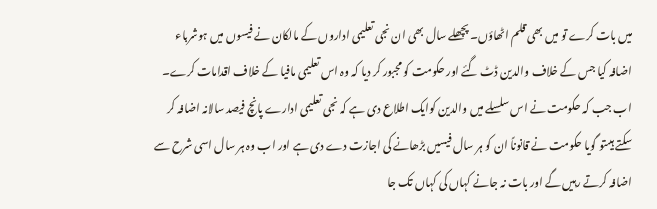میں بات کرے تو میں بھی قلم اٹھاؤں۔ پچھلے سال بھی ان نجی تعلیمی اداروں کے مالکان نے فیسوں میں ہوشرباء اضافہ کیا جس کے خلاف والدین ڈٹ گئے اور حکومت کو مجبور کر دیا کہ وہ اس تعلیمی مافیا کے خلاف اقدامات کرے۔ اب جب کہ حکومت نے اس سلسلے میں والدین کوایک اطلاع دی ہے کہ نجی تعلیمی ادارے پانچ فیصد سالانہ اضافہ کر سکتے ہیںتو گویا حکومت نے قانوناً ان کو ہر سال فیسیں بڑھانے کی اجازت دے دی ہے اور اب وہ ہر سال اسی شرح سے اضافہ کرتے رہیں گے اور بات نہ جانے کہاں کی کہاں تک جا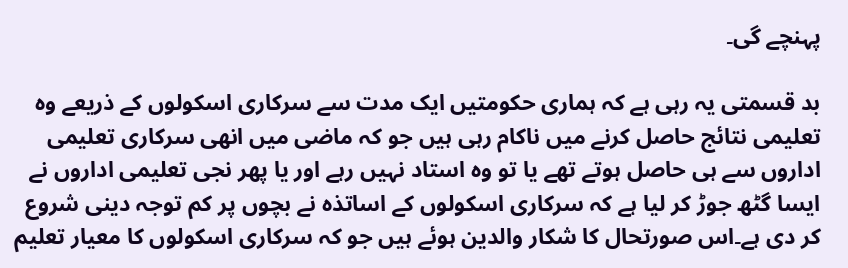پہنچے گی۔

بد قسمتی یہ رہی ہے کہ ہماری حکومتیں ایک مدت سے سرکاری اسکولوں کے ذریعے وہ تعلیمی نتائج حاصل کرنے میں ناکام رہی ہیں جو کہ ماضی میں انھی سرکاری تعلیمی اداروں سے ہی حاصل ہوتے تھے یا تو وہ استاد نہیں رہے اور یا پھر نجی تعلیمی اداروں نے ایسا گٹھ جوڑ کر لیا ہے کہ سرکاری اسکولوں کے اساتذہ نے بچوں پر کم توجہ دینی شروع کر دی ہے۔اس صورتحال کا شکار والدین ہوئے ہیں جو کہ سرکاری اسکولوں کا معیار تعلیم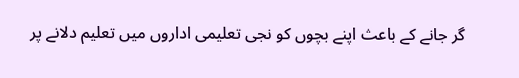گر جانے کے باعث اپنے بچوں کو نجی تعلیمی اداروں میں تعلیم دلانے پر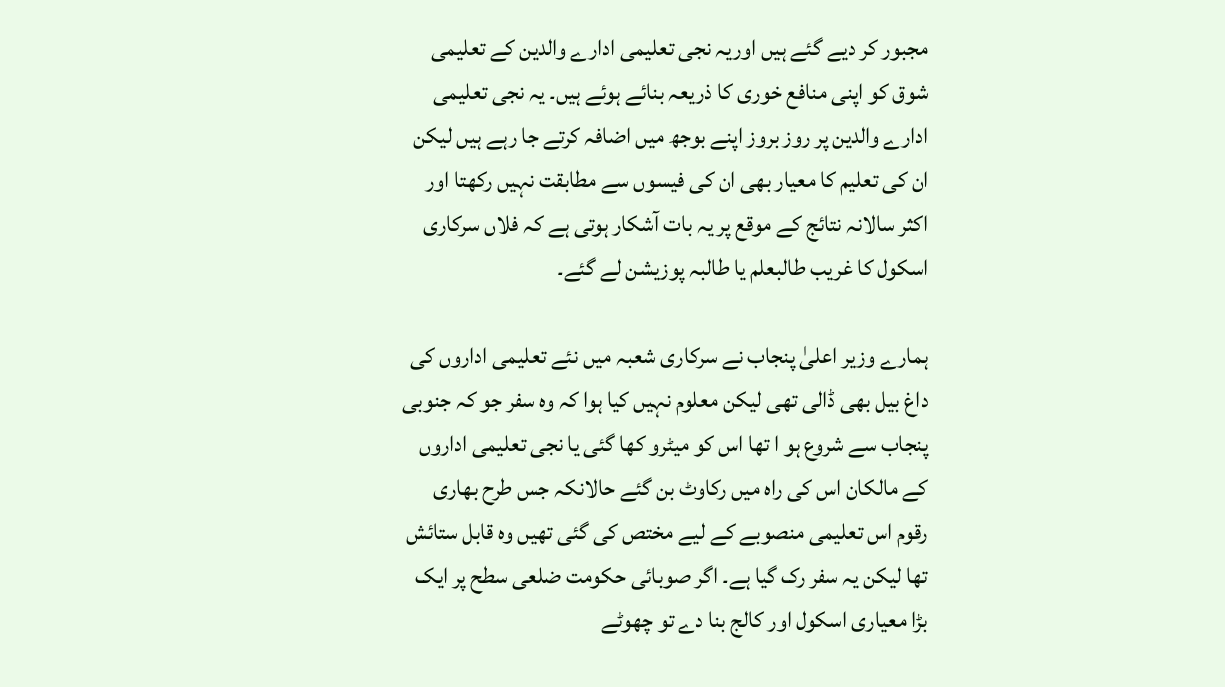مجبور کر دیے گئے ہیں اوریہ نجی تعلیمی ادارے والدین کے تعلیمی شوق کو اپنی منافع خوری کا ذریعہ بنائے ہوئے ہیں۔ یہ نجی تعلیمی ادارے والدین پر روز بروز اپنے بوجھ میں اضافہ کرتے جا رہے ہیں لیکن ان کی تعلیم کا معیار بھی ان کی فیسوں سے مطابقت نہیں رکھتا اور اکثر سالانہ نتائج کے موقع پر یہ بات آشکار ہوتی ہے کہ فلاں سرکاری اسکول کا غریب طالبعلم یا طالبہ پوزیشن لے گئے۔

ہمارے وزیر اعلیٰ پنجاب نے سرکاری شعبہ میں نئے تعلیمی اداروں کی داغ بیل بھی ڈالی تھی لیکن معلوم نہیں کیا ہوا کہ وہ سفر جو کہ جنوبی پنجاب سے شروع ہو ا تھا اس کو میٹرو کھا گئی یا نجی تعلیمی اداروں کے مالکان اس کی راہ میں رکاوٹ بن گئے حالانکہ جس طرح بھاری رقوم اس تعلیمی منصوبے کے لیے مختص کی گئی تھیں وہ قابل ستائش تھا لیکن یہ سفر رک گیا ہے۔ اگر صوبائی حکومت ضلعی سطح پر ایک بڑا معیاری اسکول اور کالج بنا دے تو چھوٹے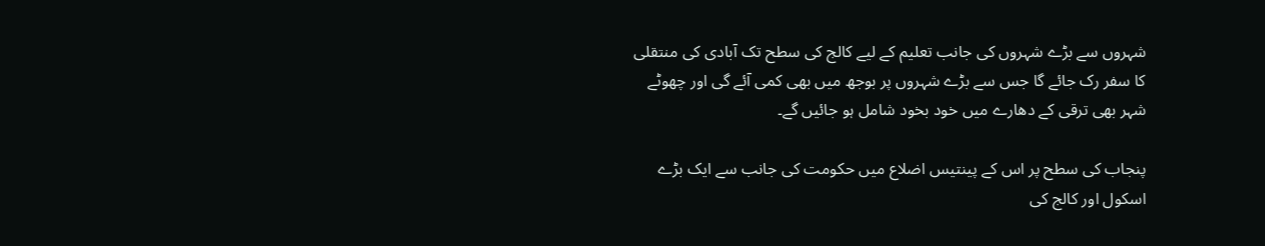شہروں سے بڑے شہروں کی جانب تعلیم کے لیے کالج کی سطح تک آبادی کی منتقلی کا سفر رک جائے گا جس سے بڑے شہروں پر بوجھ میں بھی کمی آئے گی اور چھوٹے شہر بھی ترقی کے دھارے میں خود بخود شامل ہو جائیں گے۔

پنجاب کی سطح پر اس کے پینتیس اضلاع میں حکومت کی جانب سے ایک بڑے اسکول اور کالج کی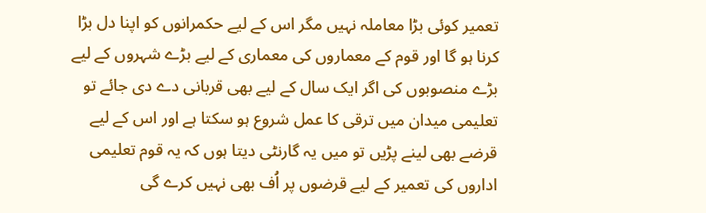تعمیر کوئی بڑا معاملہ نہیں مگر اس کے لیے حکمرانوں کو اپنا دل بڑا کرنا ہو گا اور قوم کے معماروں کی معماری کے لیے بڑے شہروں کے لیے بڑے منصوبوں کی اگر ایک سال کے لیے بھی قربانی دے دی جائے تو تعلیمی میدان میں ترقی کا عمل شروع ہو سکتا ہے اور اس کے لیے قرضے بھی لینے پڑیں تو میں یہ گارنٹی دیتا ہوں کہ یہ قوم تعلیمی اداروں کی تعمیر کے لیے قرضوں پر اُف بھی نہیں کرے گی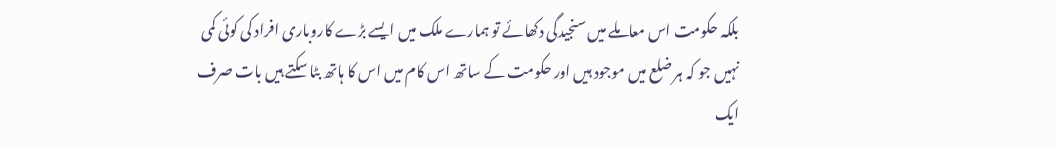بلکہ حکومت اس معاملے میں سنجیدگی دکھائے تو ہمارے ملک میں ایسے بڑے کاروباری افراد کی کوئی کمی نہیں جو کہ ہر ضلع میں موجود ہیں اور حکومت کے ساتھ اس کام میں اس کا ہاتھ بٹا سکتے ہیں بات صرف ایک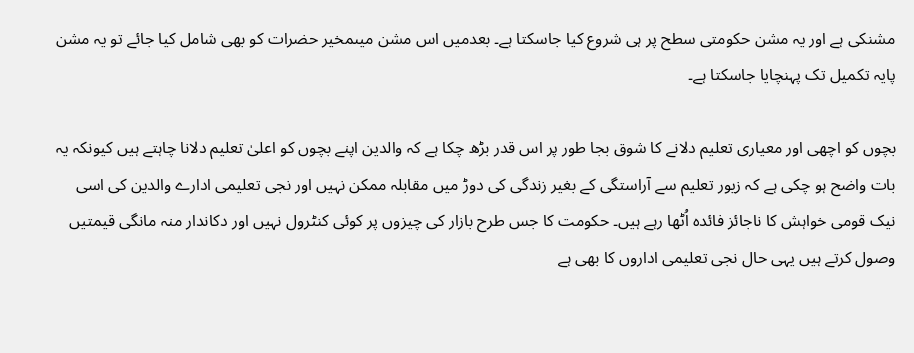مشنکی ہے اور یہ مشن حکومتی سطح پر ہی شروع کیا جاسکتا ہے۔ بعدمیں اس مشن میںمخیر حضرات کو بھی شامل کیا جائے تو یہ مشن پایہ تکمیل تک پہنچایا جاسکتا ہے۔

بچوں کو اچھی اور معیاری تعلیم دلانے کا شوق بجا طور پر اس قدر بڑھ چکا ہے کہ والدین اپنے بچوں کو اعلیٰ تعلیم دلانا چاہتے ہیں کیونکہ یہ بات واضح ہو چکی ہے کہ زیور تعلیم سے آراستگی کے بغیر زندگی کی دوڑ میں مقابلہ ممکن نہیں اور نجی تعلیمی ادارے والدین کی اسی نیک قومی خواہش کا ناجائز فائدہ اُٹھا رہے ہیں۔ حکومت کا جس طرح بازار کی چیزوں پر کوئی کنٹرول نہیں اور دکاندار منہ مانگی قیمتیں وصول کرتے ہیں یہی حال نجی تعلیمی اداروں کا بھی ہے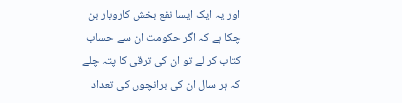اور یہ ایک ایسا نفع بخش کاروبار بن چکا ہے کہ اگر حکومت ان سے حساب کتاب کر لے تو ان کی ترقی کا پتہ چلے کہ ہر سال ان کی برانچوں کی تعداد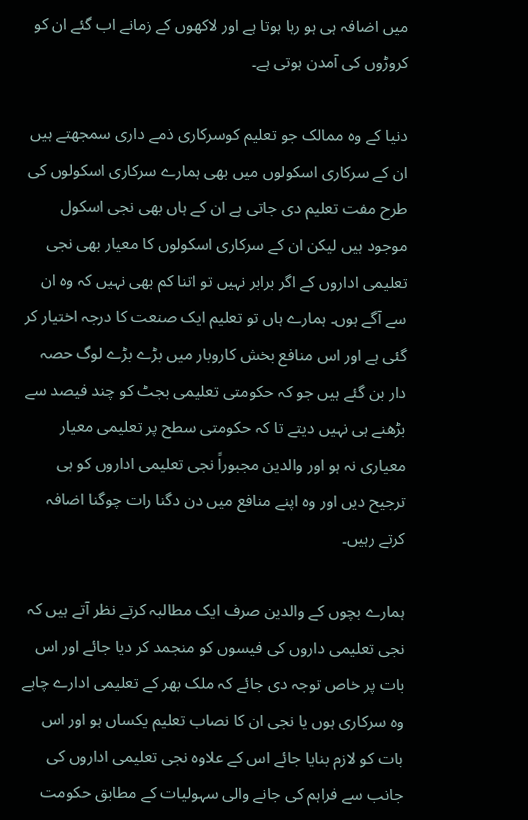میں اضافہ ہی ہو رہا ہوتا ہے اور لاکھوں کے زمانے اب گئے ان کو کروڑوں کی آمدن ہوتی ہے۔

دنیا کے وہ ممالک جو تعلیم کوسرکاری ذمے داری سمجھتے ہیں ان کے سرکاری اسکولوں میں بھی ہمارے سرکاری اسکولوں کی طرح مفت تعلیم دی جاتی ہے ان کے ہاں بھی نجی اسکول موجود ہیں لیکن ان کے سرکاری اسکولوں کا معیار بھی نجی تعلیمی اداروں کے اگر برابر نہیں تو اتنا کم بھی نہیں کہ وہ ان سے آگے ہوں۔ ہمارے ہاں تو تعلیم ایک صنعت کا درجہ اختیار کر گئی ہے اور اس منافع بخش کاروبار میں بڑے بڑے لوگ حصہ دار بن گئے ہیں جو کہ حکومتی تعلیمی بجٹ کو چند فیصد سے بڑھنے ہی نہیں دیتے تا کہ حکومتی سطح پر تعلیمی معیار معیاری نہ ہو اور والدین مجبوراً نجی تعلیمی اداروں کو ہی ترجیح دیں اور وہ اپنے منافع میں دن دگنا رات چوگنا اضافہ کرتے رہیں۔

ہمارے بچوں کے والدین صرف ایک مطالبہ کرتے نظر آتے ہیں کہ نجی تعلیمی داروں کی فیسوں کو منجمد کر دیا جائے اور اس بات پر خاص توجہ دی جائے کہ ملک بھر کے تعلیمی ادارے چاہے وہ سرکاری ہوں یا نجی ان کا نصاب تعلیم یکساں ہو اور اس بات کو لازم بنایا جائے اس کے علاوہ نجی تعلیمی اداروں کی جانب سے فراہم کی جانے والی سہولیات کے مطابق حکومت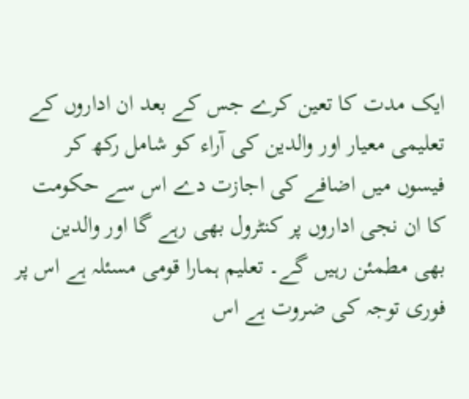ایک مدت کا تعین کرے جس کے بعد ان اداروں کے تعلیمی معیار اور والدین کی آراء کو شامل رکھ کر فیسوں میں اضافے کی اجازت دے اس سے حکومت کا ان نجی اداروں پر کنٹرول بھی رہے گا اور والدین بھی مطمئن رہیں گے۔ تعلیم ہمارا قومی مسئلہ ہے اس پر فوری توجہ کی ضروت ہے اس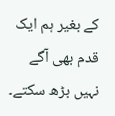کے بغیر ہم ایک قدم بھی آگے نہیں بڑھ سکتے۔